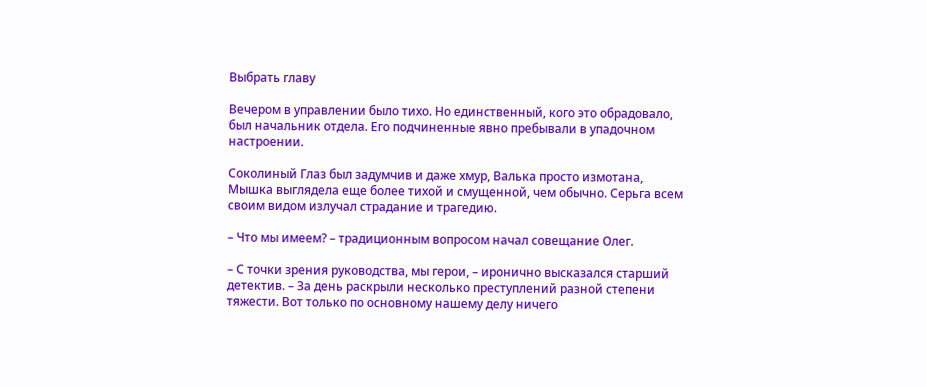Выбрать главу

Вечером в управлении было тихо. Но единственный, кого это обрадовало, был начальник отдела. Его подчиненные явно пребывали в упадочном настроении.

Соколиный Глаз был задумчив и даже хмур, Валька просто измотана, Мышка выглядела еще более тихой и смущенной, чем обычно. Серьга всем своим видом излучал страдание и трагедию.

– Что мы имеем? – традиционным вопросом начал совещание Олег.

– С точки зрения руководства, мы герои, – иронично высказался старший детектив. – За день раскрыли несколько преступлений разной степени тяжести. Вот только по основному нашему делу ничего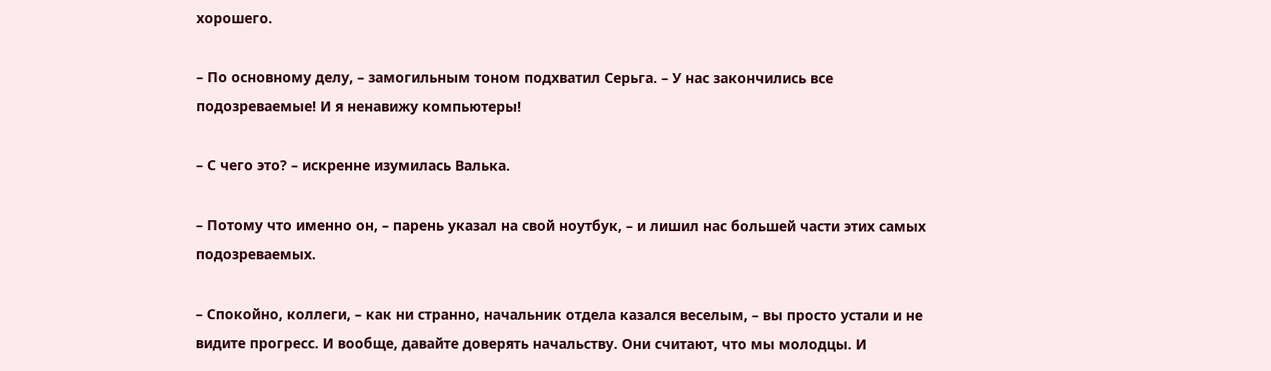хорошего.

– По основному делу, – замогильным тоном подхватил Серьга. – У нас закончились все подозреваемые! И я ненавижу компьютеры!

– С чего это? – искренне изумилась Валька.

– Потому что именно он, – парень указал на свой ноутбук, – и лишил нас большей части этих самых подозреваемых.

– Спокойно, коллеги, – как ни странно, начальник отдела казался веселым, – вы просто устали и не видите прогресс. И вообще, давайте доверять начальству. Они считают, что мы молодцы. И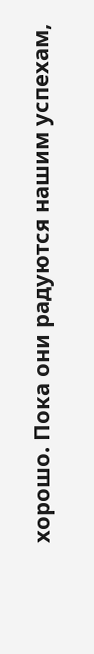хорошо. Пока они радуются нашим успехам,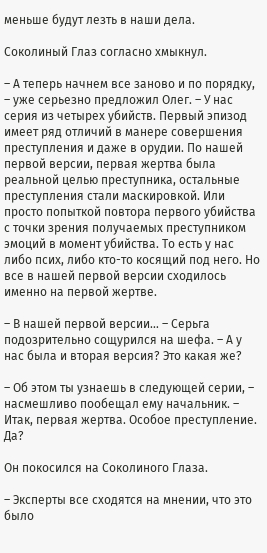меньше будут лезть в наши дела.

Соколиный Глаз согласно хмыкнул.

– А теперь начнем все заново и по порядку, – уже серьезно предложил Олег. – У нас серия из четырех убийств. Первый эпизод имеет ряд отличий в манере совершения преступления и даже в орудии. По нашей первой версии, первая жертва была реальной целью преступника, остальные преступления стали маскировкой. Или просто попыткой повтора первого убийства с точки зрения получаемых преступником эмоций в момент убийства. То есть у нас либо псих, либо кто-то косящий под него. Но все в нашей первой версии сходилось именно на первой жертве.

– В нашей первой версии… – Серьга подозрительно сощурился на шефа. – А у нас была и вторая версия? Это какая же?

– Об этом ты узнаешь в следующей серии, – насмешливо пообещал ему начальник. – Итак, первая жертва. Особое преступление. Да?

Он покосился на Соколиного Глаза.

– Эксперты все сходятся на мнении, что это было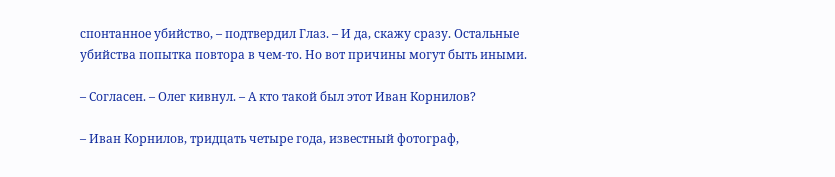спонтанное убийство, – подтвердил Глаз. – И да, скажу сразу. Остальные убийства попытка повтора в чем-то. Но вот причины могут быть иными.

– Согласен. – Олег кивнул. – А кто такой был этот Иван Корнилов?

– Иван Корнилов, тридцать четыре года, известный фотограф,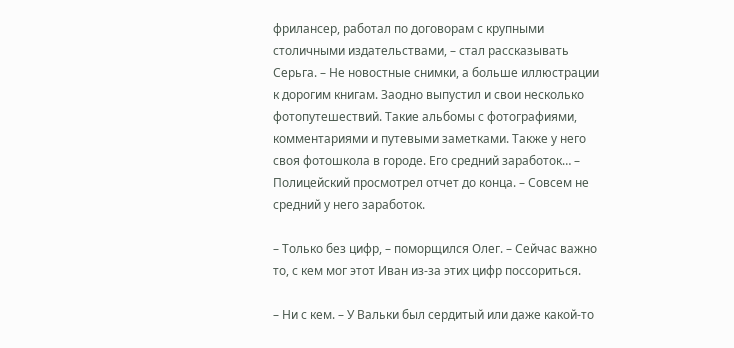фрилансер, работал по договорам с крупными столичными издательствами, – стал рассказывать Серьга. – Не новостные снимки, а больше иллюстрации к дорогим книгам. Заодно выпустил и свои несколько фотопутешествий. Такие альбомы с фотографиями, комментариями и путевыми заметками. Также у него своя фотошкола в городе. Его средний заработок… – Полицейский просмотрел отчет до конца. – Совсем не средний у него заработок.

– Только без цифр, – поморщился Олег. – Сейчас важно то, с кем мог этот Иван из-за этих цифр поссориться.

– Ни с кем. – У Вальки был сердитый или даже какой-то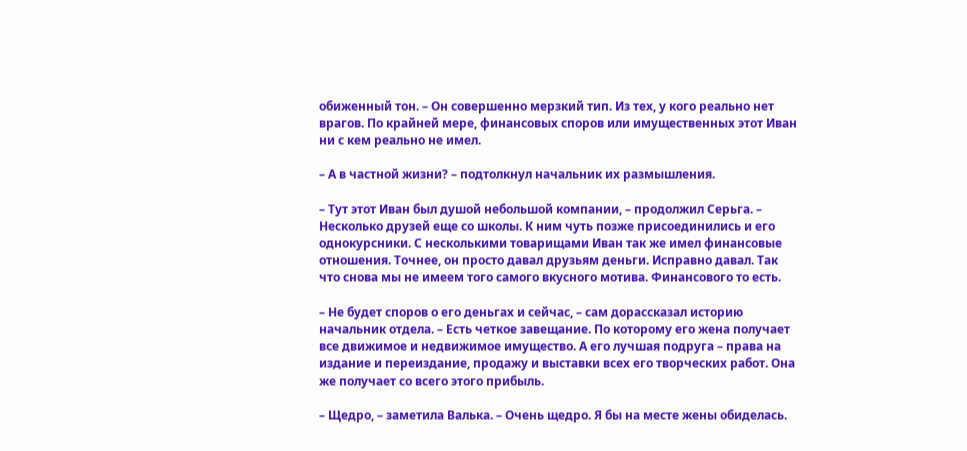обиженный тон. – Он совершенно мерзкий тип. Из тех, у кого реально нет врагов. По крайней мере, финансовых споров или имущественных этот Иван ни с кем реально не имел.

– А в частной жизни? – подтолкнул начальник их размышления.

– Тут этот Иван был душой небольшой компании, – продолжил Серьга. – Несколько друзей еще со школы. К ним чуть позже присоединились и его однокурсники. С несколькими товарищами Иван так же имел финансовые отношения. Точнее, он просто давал друзьям деньги. Исправно давал. Так что снова мы не имеем того самого вкусного мотива. Финансового то есть.

– Не будет споров о его деньгах и сейчас, – сам дорассказал историю начальник отдела. – Есть четкое завещание. По которому его жена получает все движимое и недвижимое имущество. А его лучшая подруга – права на издание и переиздание, продажу и выставки всех его творческих работ. Она же получает со всего этого прибыль.

– Щедро, – заметила Валька. – Очень щедро. Я бы на месте жены обиделась.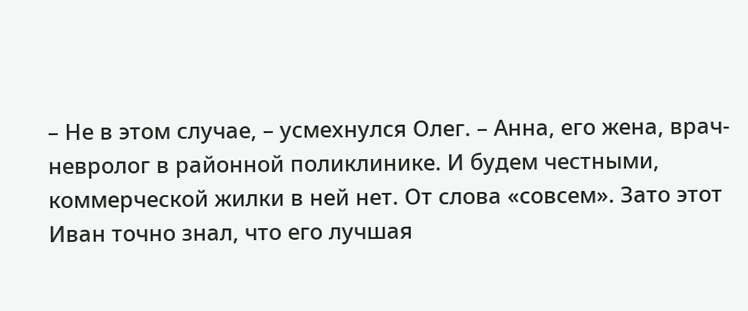– Не в этом случае, – усмехнулся Олег. – Анна, его жена, врач-невролог в районной поликлинике. И будем честными, коммерческой жилки в ней нет. От слова «совсем». Зато этот Иван точно знал, что его лучшая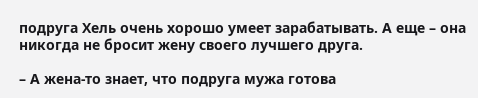подруга Хель очень хорошо умеет зарабатывать. А еще – она никогда не бросит жену своего лучшего друга.

– А жена-то знает, что подруга мужа готова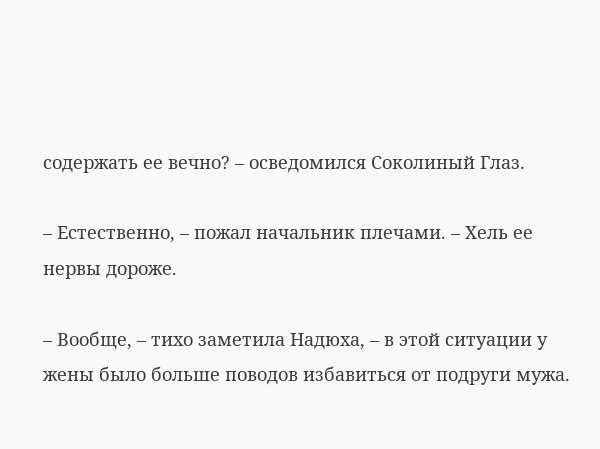содержать ее вечно? – осведомился Соколиный Глаз.

– Естественно, – пожал начальник плечами. – Хель ее нервы дороже.

– Вообще, – тихо заметила Надюха, – в этой ситуации у жены было больше поводов избавиться от подруги мужа.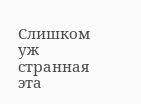Слишком уж странная эта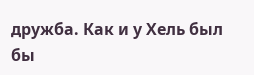дружба. Как и у Хель был бы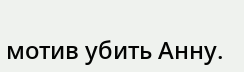мотив убить Анну.